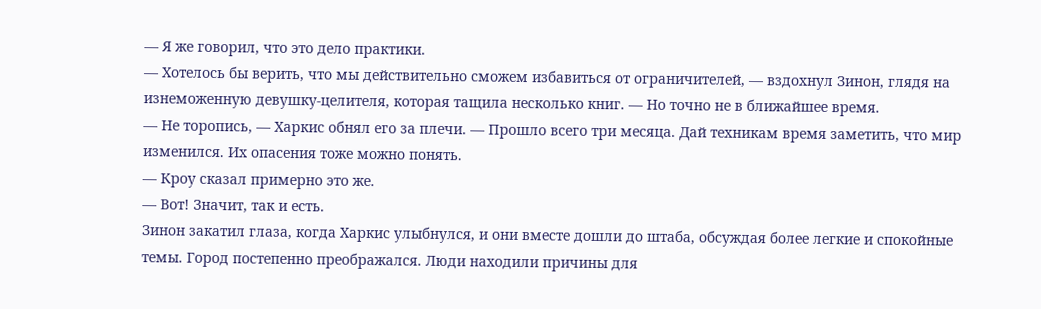— Я же говорил, что это дело практики.
— Хотелось бы верить, что мы действительно сможем избавиться от ограничителей, — вздохнул Зинон, глядя на изнеможенную девушку-целителя, которая тащила несколько книг. — Но точно не в ближайшее время.
— Не торопись, — Харкис обнял его за плечи. — Прошло всего три месяца. Дай техникам время заметить, что мир изменился. Их опасения тоже можно понять.
— Кроу сказал примерно это же.
— Вот! Значит, так и есть.
Зинон закатил глаза, когда Харкис улыбнулся, и они вместе дошли до штаба, обсуждая более легкие и спокойные темы. Город постепенно преображался. Люди находили причины для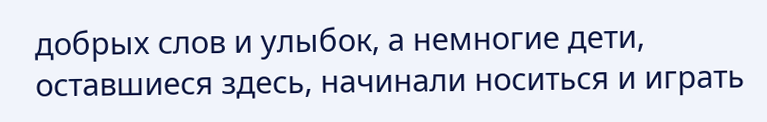добрых слов и улыбок, а немногие дети, оставшиеся здесь, начинали носиться и играть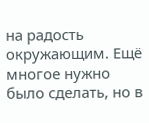на радость окружающим. Ещё многое нужно было сделать, но в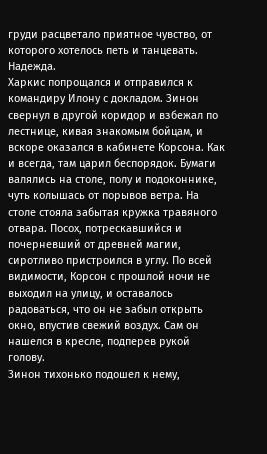груди расцветало приятное чувство, от которого хотелось петь и танцевать. Надежда.
Харкис попрощался и отправился к командиру Илону с докладом. Зинон свернул в другой коридор и взбежал по лестнице, кивая знакомым бойцам, и вскоре оказался в кабинете Корсона. Как и всегда, там царил беспорядок. Бумаги валялись на столе, полу и подоконнике, чуть колышась от порывов ветра. На столе стояла забытая кружка травяного отвара. Посох, потрескавшийся и почерневший от древней магии, сиротливо пристроился в углу. По всей видимости, Корсон с прошлой ночи не выходил на улицу, и оставалось радоваться, что он не забыл открыть окно, впустив свежий воздух. Сам он нашелся в кресле, подперев рукой голову.
Зинон тихонько подошел к нему,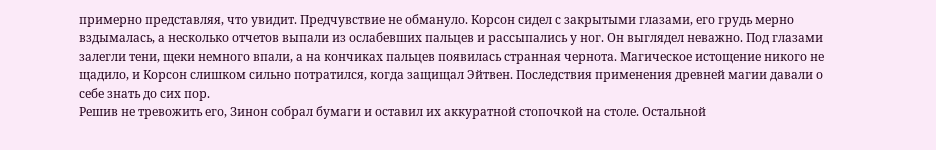примерно представляя, что увидит. Предчувствие не обмануло. Корсон сидел с закрытыми глазами, его грудь мерно вздымалась, а несколько отчетов выпали из ослабевших пальцев и рассыпались у ног. Он выглядел неважно. Под глазами залегли тени, щеки немного впали, а на кончиках пальцев появилась странная чернота. Магическое истощение никого не щадило, и Корсон слишком сильно потратился, когда защищал Эйтвен. Последствия применения древней магии давали о себе знать до сих пор.
Решив не тревожить его, Зинон собрал бумаги и оставил их аккуратной стопочкой на столе. Остальной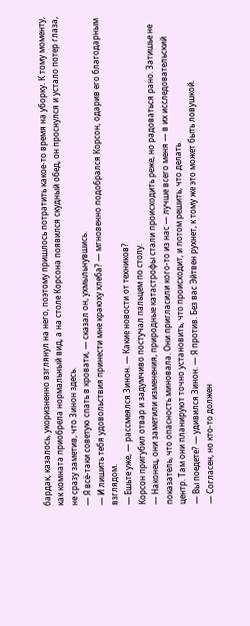бардак, казалось, укоризненно взглянул на него, поэтому пришлось потратить какое-то время на уборку. К тому моменту, как комната приобрела нормальный вид, а на столе Корсона появился скудный обед, он проснулся и устало потер глаза, не сразу заметив, что Зинон здесь.
— Я всё-таки советую спать в кровати, — сказал он, ухмыльнувшись.
— И лишить тебя удовольствия принести мне краюху хлеба? — мгновенно подобрался Корсон, одарив его благодарным взглядом.
— Ешьте уже, — рассмеялся Зинон. — Какие новости от техников?
Корсон пригубил отвар и задумчиво постучал пальцем по столу.
— Наконец, они заметили изменения, природные катастрофы стали происходить реже, но радоваться рано. Затишье не показатель, что опасность миновала. Они пригласили кого-то из нас — лучше всего меня — в их исследовательский центр. Там они планируют точно установить, что происходит, и потом решить, что делать.
— Вы поедете? — удивился Зинон. — Я против. Без вас Эйтвен рухнет, к тому же это может быть ловушкой.
— Согласен, но кто-то должен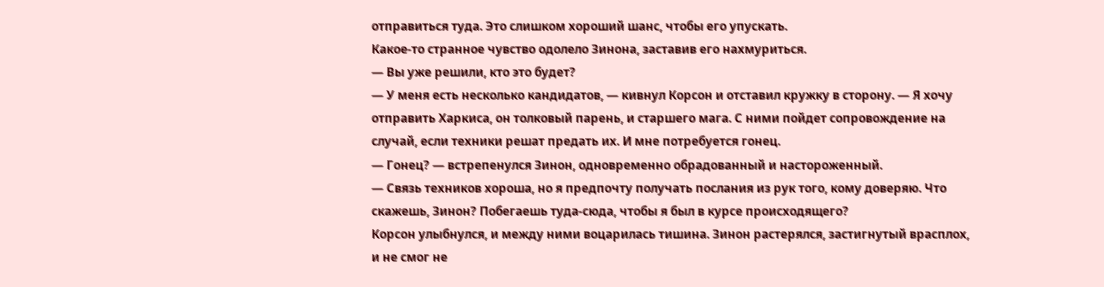отправиться туда. Это слишком хороший шанс, чтобы его упускать.
Какое-то странное чувство одолело Зинона, заставив его нахмуриться.
— Вы уже решили, кто это будет?
— У меня есть несколько кандидатов, — кивнул Корсон и отставил кружку в сторону. — Я хочу отправить Харкиса, он толковый парень, и старшего мага. С ними пойдет сопровождение на случай, если техники решат предать их. И мне потребуется гонец.
— Гонец? — встрепенулся Зинон, одновременно обрадованный и настороженный.
— Связь техников хороша, но я предпочту получать послания из рук того, кому доверяю. Что скажешь, Зинон? Побегаешь туда-сюда, чтобы я был в курсе происходящего?
Корсон улыбнулся, и между ними воцарилась тишина. Зинон растерялся, застигнутый врасплох, и не смог не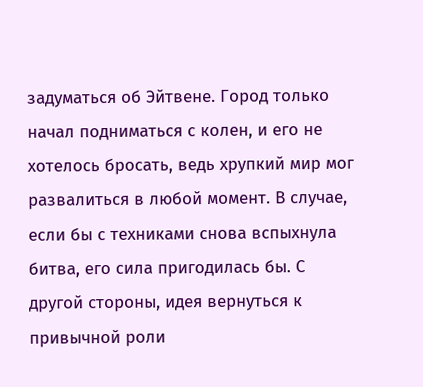задуматься об Эйтвене. Город только начал подниматься с колен, и его не хотелось бросать, ведь хрупкий мир мог развалиться в любой момент. В случае, если бы с техниками снова вспыхнула битва, его сила пригодилась бы. С другой стороны, идея вернуться к привычной роли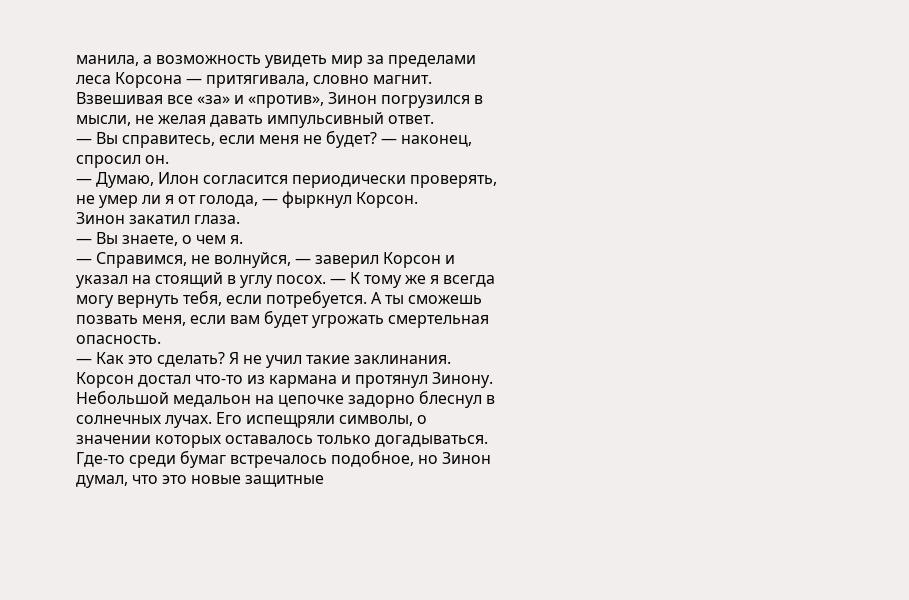манила, а возможность увидеть мир за пределами леса Корсона — притягивала, словно магнит. Взвешивая все «за» и «против», Зинон погрузился в мысли, не желая давать импульсивный ответ.
— Вы справитесь, если меня не будет? — наконец, спросил он.
— Думаю, Илон согласится периодически проверять, не умер ли я от голода, — фыркнул Корсон.
Зинон закатил глаза.
— Вы знаете, о чем я.
— Справимся, не волнуйся, — заверил Корсон и указал на стоящий в углу посох. — К тому же я всегда могу вернуть тебя, если потребуется. А ты сможешь позвать меня, если вам будет угрожать смертельная опасность.
— Как это сделать? Я не учил такие заклинания.
Корсон достал что-то из кармана и протянул Зинону. Небольшой медальон на цепочке задорно блеснул в солнечных лучах. Его испещряли символы, о значении которых оставалось только догадываться. Где-то среди бумаг встречалось подобное, но Зинон думал, что это новые защитные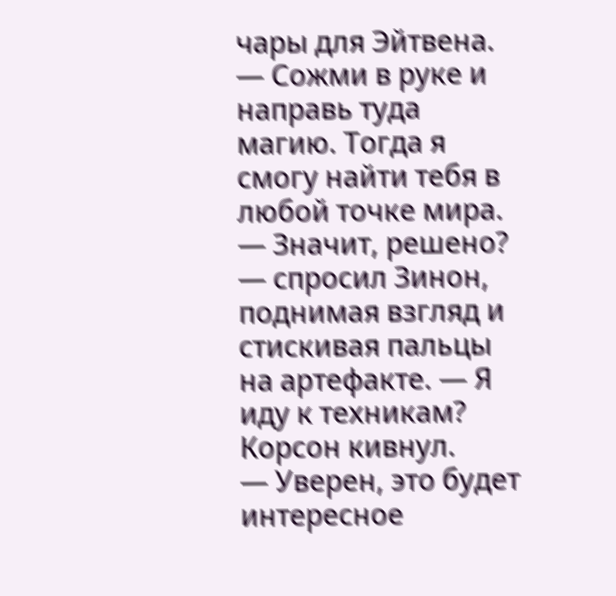чары для Эйтвена.
— Сожми в руке и направь туда магию. Тогда я смогу найти тебя в любой точке мира.
— Значит, решено? — спросил Зинон, поднимая взгляд и стискивая пальцы на артефакте. — Я иду к техникам?
Корсон кивнул.
— Уверен, это будет интересное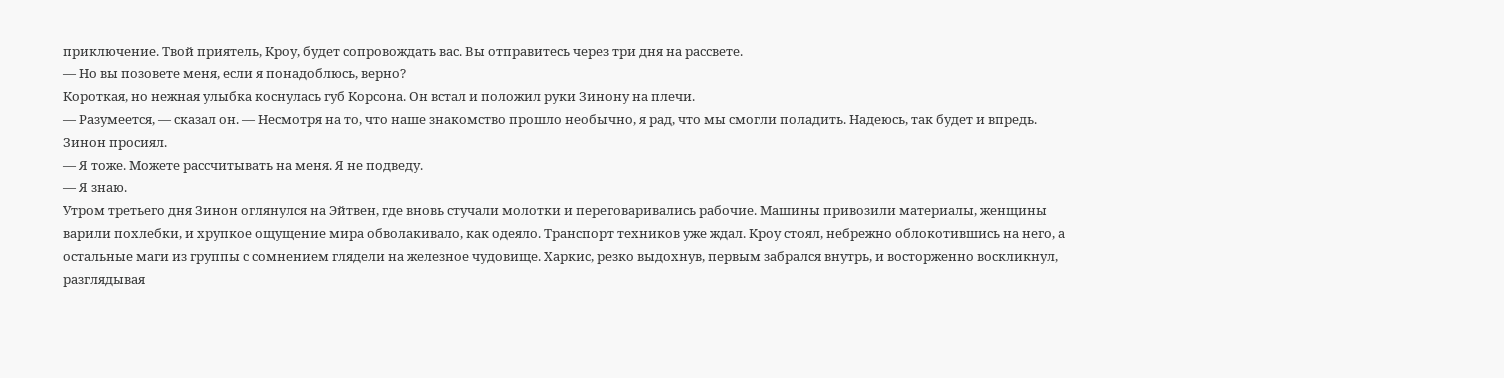приключение. Твой приятель, Кроу, будет сопровождать вас. Вы отправитесь через три дня на рассвете.
— Но вы позовете меня, если я понадоблюсь, верно?
Короткая, но нежная улыбка коснулась губ Корсона. Он встал и положил руки Зинону на плечи.
— Разумеется, — сказал он. — Несмотря на то, что наше знакомство прошло необычно, я рад, что мы смогли поладить. Надеюсь, так будет и впредь.
Зинон просиял.
— Я тоже. Можете рассчитывать на меня. Я не подведу.
— Я знаю.
Утром третьего дня Зинон оглянулся на Эйтвен, где вновь стучали молотки и переговаривались рабочие. Машины привозили материалы, женщины варили похлебки, и хрупкое ощущение мира обволакивало, как одеяло. Транспорт техников уже ждал. Кроу стоял, небрежно облокотившись на него, а остальные маги из группы с сомнением глядели на железное чудовище. Харкис, резко выдохнув, первым забрался внутрь, и восторженно воскликнул, разглядывая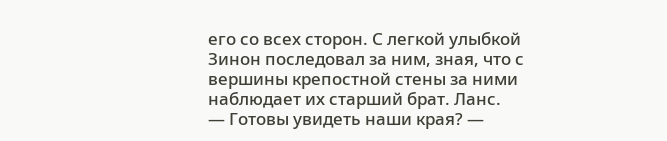его со всех сторон. С легкой улыбкой Зинон последовал за ним, зная, что с вершины крепостной стены за ними наблюдает их старший брат. Ланс.
— Готовы увидеть наши края? —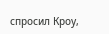спросил Кроу,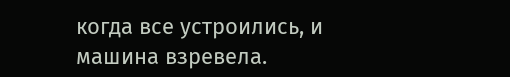когда все устроились, и машина взревела.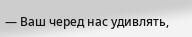— Ваш черед нас удивлять,